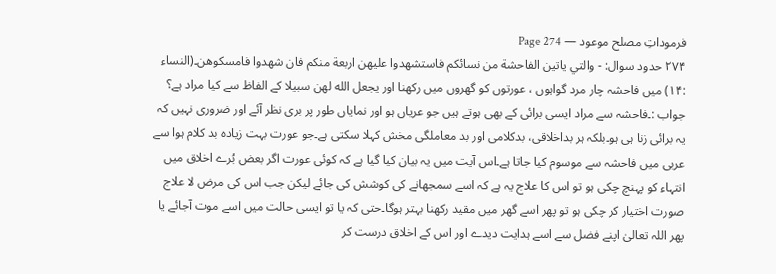فرموداتِ مصلح موعود — Page 274
۲۷۴ حدود سوال: - والتي ياتين الفاحشة من نسائكم فاستشهدوا عليهن اربعة منكم فان شهدوا فامسكوهن۔(النساء :۱۴) میں فاحشہ چار مرد گواہوں ، عورتوں کو گھروں میں رکھنا اور يجعل الله لهن سبیلا کے الفاظ سے کیا مراد ہے؟ جواب :۔فاحشہ سے مراد ایسی برائی کے بھی ہوتے ہیں جو عریاں ہو اور نمایاں طور پر بری نظر آئے اور ضروری نہیں کہ یہ برائی زنا ہی ہو۔بلکہ ہر بداخلاقی، بدکلامی اور بد معاملگی مخش کہلا سکتی ہے۔جو عورت بہت زیادہ بد کلام ہوا سے عربی میں فاحشہ سے موسوم کیا جاتا ہے۔اس آیت میں یہ بیان کیا گیا ہے کہ کوئی عورت اگر بعض بُرے اخلاق میں انتہاء کو پہنچ چکی ہو تو اس کا علاج یہ ہے کہ اسے سمجھانے کی کوشش کی جائے لیکن جب اس کی مرض لا علاج صورت اختیار کر چکی ہو تو پھر اسے گھر میں مقید رکھنا بہتر ہوگا۔حتی کہ یا تو ایسی حالت میں اسے موت آجائے یا پھر اللہ تعالیٰ اپنے فضل سے اسے ہدایت دیدے اور اس کے اخلاق درست کر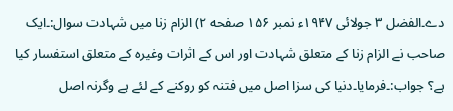دے۔الفضل ۳ جولائی ۱۹۴۷ء نمبر ۱۵۶ صفحه ۲) الزام زنا میں شہادت سوال:۔ایک صاحب نے الزام زنا کے متعلق شہادت اور اس کے اثرات وغیرہ کے متعلق استفسار کیا ہے؟ جواب:۔فرمایا۔دنیا کی سزا اصل میں فتنہ کو روکنے کے لئے ہے وگرنہ اصل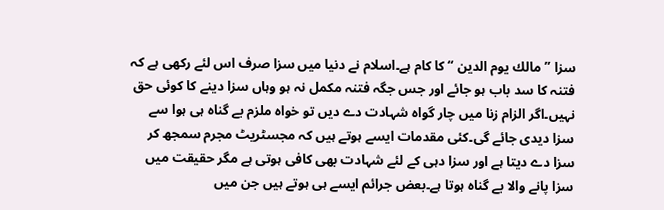سزا ”مالك يوم الدين “ کا کام ہے۔اسلام نے دنیا میں سزا صرف اس لئے رکھی ہے کہ فتنہ کا سد باب ہو جائے اور جس جگہ فتنہ مکمل نہ ہو وہاں سزا دینے کا کوئی حق نہیں۔اگر الزام زنا میں چار گواہ شہادت دے دیں تو خواہ ملزم بے گناہ ہی ہوا سے سزا دیدی جائے گی۔کئی مقدمات ایسے ہوتے ہیں کہ مجسٹریٹ مجرم سمجھ کر سزا دے دیتا ہے اور سزا دہی کے لئے شہادت بھی کافی ہوتی ہے مگر حقیقت میں سزا پانے والا بے گناہ ہوتا ہے۔بعض جرائم ایسے ہی ہوتے ہیں جن میں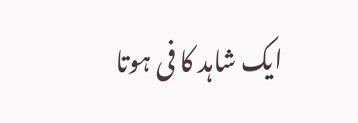ایک شاہد کا فی ہوتا